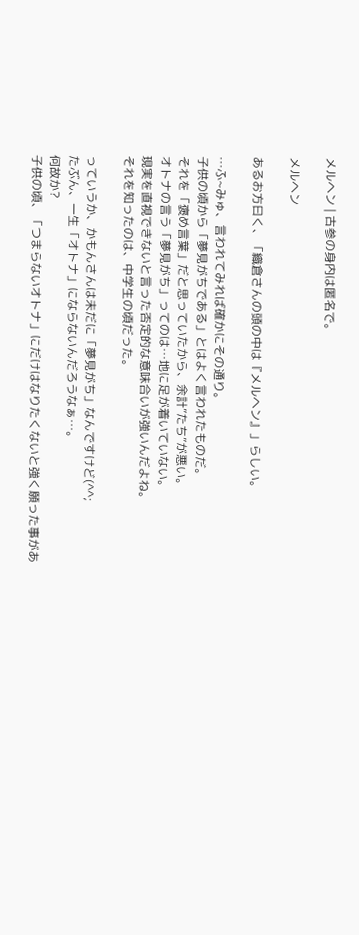メルヘン | 古参の身内は匿名で。

メルヘン

あるお方曰く、「織倉さんの頭の中は『メルヘン』」らしい。

…ふ~みゅ、言われてみれば確かにその通り。
子供の頃から「夢見がちである」とはよく言われたものだ。
それを「褒め言葉」だと思っていたから、余計”たち”が悪い。
オトナの言う「夢見がち」ってのは…地に足が着いていない。
現実を直視できないと言った否定的な意味合いが強いんだよね。
それを知ったのは、中学生の頃だった。

っていうか、かもんさんは未だに「夢見がち」なんですけど(^^;
たぶん、一生「オトナ」にならないんだろうなぁ…。
何故か?
子供の頃、「つまらないオトナ」にだけはなりたくないと強く願った事があ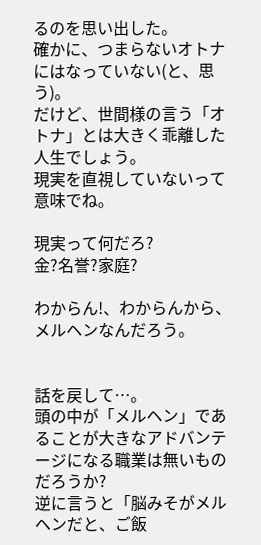るのを思い出した。
確かに、つまらないオトナにはなっていない(と、思う)。
だけど、世間様の言う「オトナ」とは大きく乖離した人生でしょう。
現実を直視していないって意味でね。

現実って何だろ?
金?名誉?家庭?

わからん!、わからんから、メルヘンなんだろう。


話を戻して…。
頭の中が「メルヘン」であることが大きなアドバンテージになる職業は無いものだろうか?
逆に言うと「脳みそがメルヘンだと、ご飯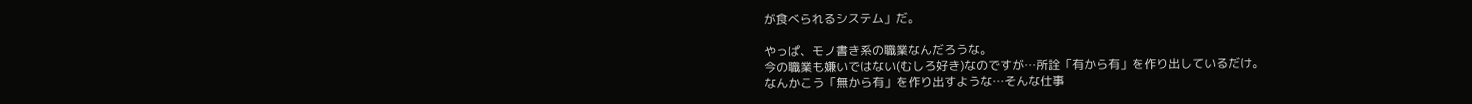が食べられるシステム」だ。

やっぱ、モノ書き系の職業なんだろうな。
今の職業も嫌いではない(むしろ好き)なのですが…所詮「有から有」を作り出しているだけ。
なんかこう「無から有」を作り出すような…そんな仕事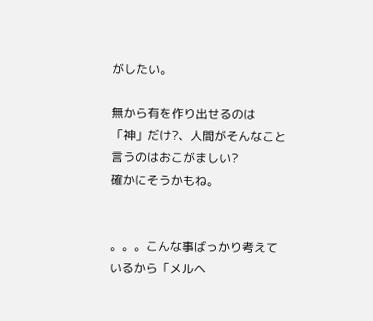がしたい。

無から有を作り出せるのは「神」だけ?、人間がそんなこと言うのはおこがましい?
確かにそうかもね。


。。。こんな事ばっかり考えているから「メルヘ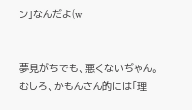ン」なんだよ(w


夢見がちでも、悪くないぢゃん。
むしろ、かもんさん的には「理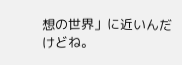想の世界」に近いんだけどね。